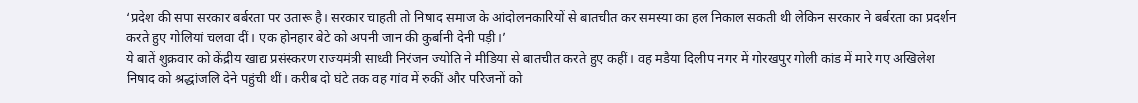‘प्रदेश की सपा सरकार बर्बरता पर उतारू है। सरकार चाहती तो निषाद समाज के आंदोलनकारियों से बातचीत कर समस्या का हल निकाल सकती थी लेकिन सरकार ने बर्बरता का प्रदर्शन करते हुए गोलियां चलवा दीं। एक होनहार बेटे को अपनी जान की कुर्बानी देनी पड़ी।’
ये बातें शुक्रवार को केंद्रीय खाद्य प्रसंस्करण राज्यमंत्री साध्वी निरंजन ज्योति ने मीडिया से बातचीत करते हुए कहीं। वह मडैया दिलीप नगर में गोरखपुर गोली कांड में मारे गए अखिलेश निषाद को श्रद्धांजलि देने पहुंची थीं। करीब दो घंटे तक वह गांव में रुकीं और परिजनों को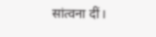सांत्वना दीं।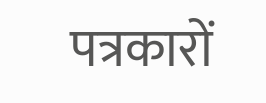पत्रकारों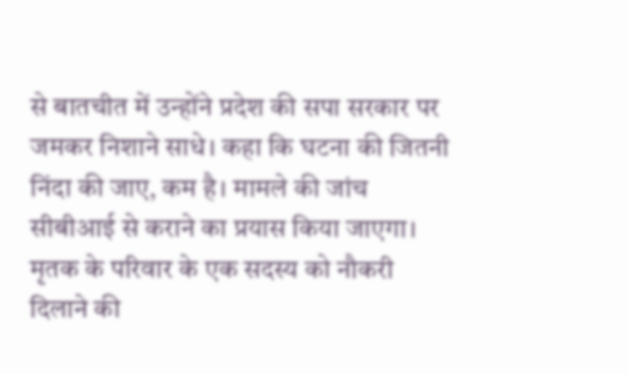से बातचीत में उन्होंने प्रदेश की सपा सरकार पर जमकर निशाने साधे। कहा कि घटना की जितनी निंदा की जाए, कम है। मामले की जांच सीबीआई से कराने का प्रयास किया जाएगा। मृतक के परिवार के एक सदस्य को नौकरी दिलाने की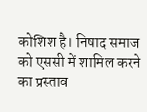कोशिश है। निषाद समाज को एससी में शामिल करने का प्रस्ताव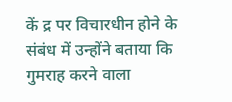कें द्र पर विचारधीन होने के संबंध में उन्होंने बताया कि गुमराह करने वाला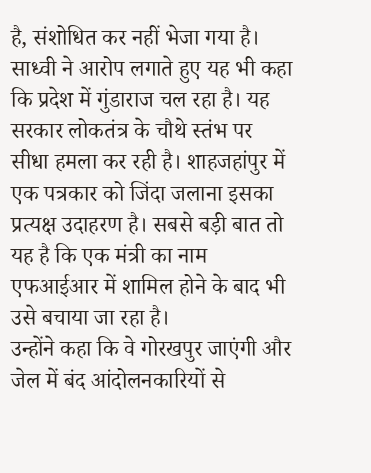है, संशोधित कर नहीं भेजा गया है।
साध्वी ने आरोप लगाते हुए यह भी कहा कि प्रदेश में गुंडाराज चल रहा है। यह सरकार लोकतंत्र के चौथे स्तंभ पर सीधा हमला कर रही है। शाहजहांपुर में एक पत्रकार को जिंदा जलाना इसका प्रत्यक्ष उदाहरण है। सबसे बड़ी बात तो यह है कि एक मंत्री का नाम एफआईआर में शामिल होने के बाद भी उसे बचाया जा रहा है।
उन्होंने कहा कि वे गोरखपुर जाएंगी और जेल में बंद आंदोलनकारियों से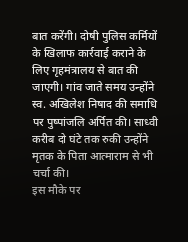बात करेंगी। दोषी पुलिस कर्मियों के खिलाफ कार्रवाई कराने के लिए गृहमंत्रालय से बात की जाएगी। गांव जाते समय उन्होंने स्व. अखिलेश निषाद की समाधि पर पुष्पांजलि अर्पित की। साध्वी करीब दो घंटे तक रुकी उन्होंने मृतक के पिता आत्माराम से भी चर्चा की।
इस मौके पर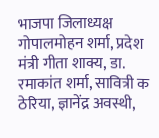भाजपा जिलाध्यक्ष गोपालमोहन शर्मा, प्रदेश मंत्री गीता शाक्य, डा. रमाकांत शर्मा, सावित्री क ठेरिया, ज्ञानेंद्र अवस्थी,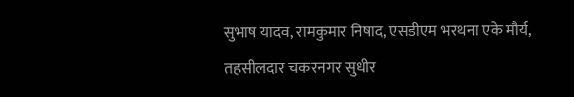सुभाष यादव, रामकुमार निषाद, एसडीएम भरथना एके मौर्य, तहसीलदार चकरनगर सुधीर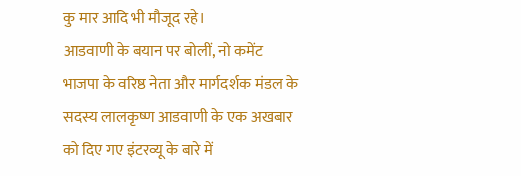कु मार आदि भी मौजूद रहे।
आडवाणी के बयान पर बोलीं, नो कमेंट
भाजपा के वरिष्ठ नेता और मार्गदर्शक मंडल के सदस्य लालकृष्ण आडवाणी के एक अखबार को दिए गए इंटरव्यू के बारे में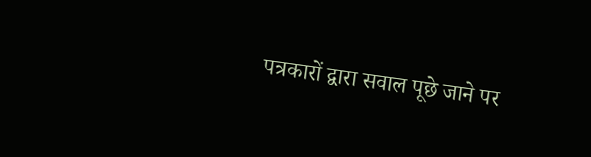पत्रकारों द्वारा सवाल पूछे जाने पर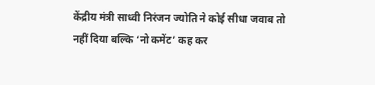केंद्रीय मंत्री साध्वी निरंजन ज्योति ने कोई सीधा जवाब तो नहीं दिया बल्कि ‘नो कमेंट’ कह कर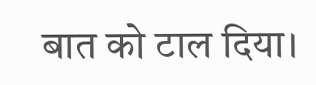बात को टाल दिया।